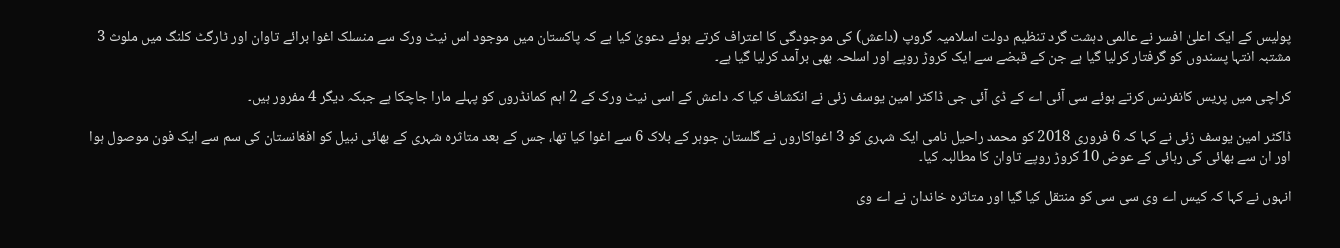پولیس کے ایک اعلیٰ افسر نے عالمی دہشت گرد تنظیم دولت اسلامیہ گروپ (داعش) کی موجودگی کا اعتراف کرتے ہوئے دعویٰ کیا ہے کہ پاکستان میں موجود اس نیٹ ورک سے منسلک اغوا برائے تاوان اور ٹارگٹ کلنگ میں ملوث 3 مشتبہ انتہا پسندوں کو گرفتار کرلیا گیا ہے جن کے قبضے سے ایک کروڑ روپے اور اسلحہ بھی برآمد کرلیا گیا ہے۔

کراچی میں پریس کانفرنس کرتے ہوئے سی آئی اے کے ڈی آئی جی ڈاکٹر امین یوسف زئی نے انکشاف کیا کہ داعش کے اسی نیٹ ورک کے 2 اہم کمانڈروں کو پہلے مارا جاچکا ہے جبکہ دیگر 4 مفرور ہیں۔

ڈاکٹر امین یوسف زئی نے کہا کہ 6 فروری 2018 کو محمد راحیل نامی ایک شہری کو 3 اغواکاروں نے گلستان جوہر کے بلاک 6 سے اغوا کیا تھا، جس کے بعد متاثرہ شہری کے بھائی نبیل کو افغانستان کی سم سے ایک فون موصول ہوا اور ان سے بھائی کی رہائی کے عوض 10 کروڑ روپے تاوان کا مطالبہ کیا۔

انہوں نے کہا کہ کیس اے وی سی سی کو منتقل کیا گیا اور متاثرہ خاندان نے اے وی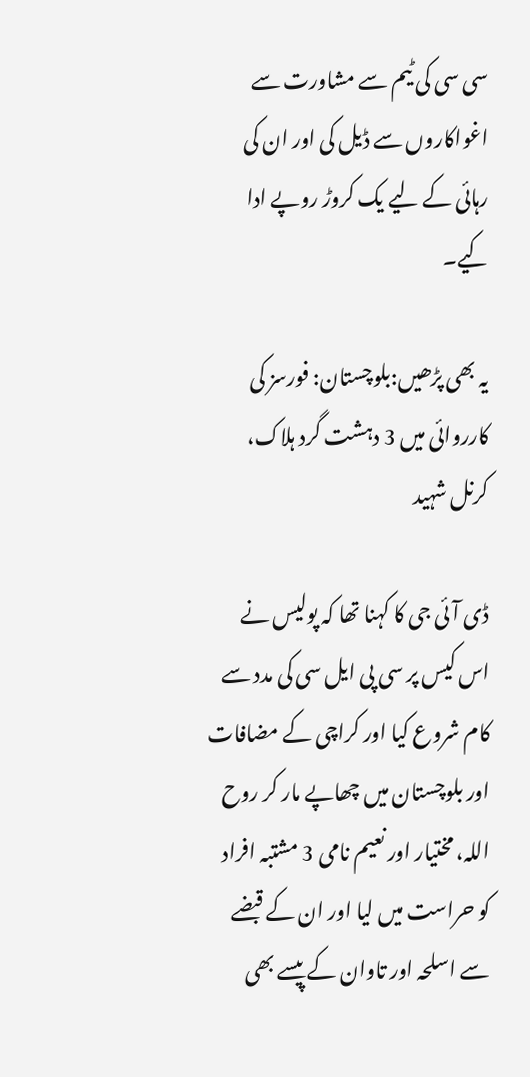سی سی کی ٹیم سے مشاورت سے اغواکاروں سے ڈیل کی اور ان کی رہائی کے لیے یک کروڑ روپے ادا کیے۔

یہ بھی پڑھیں:بلوچستان: فورسز کی کارروائی میں 3 دہشت گرد ہلاک، کرنل شہید

ڈی آئی جی کا کہنا تھا کہ پولیس نے اس کیس پر سی پی ایل سی کی مدد سے کام شروع کیا اور کراچی کے مضافات اور بلوچستان میں چھاپے مار کر روح اللہ، مختیار اور نعیم نامی 3 مشتبہ افراد کو حراست میں لیا اور ان کے قبضے سے اسلحہ اور تاوان کے پیسے بھی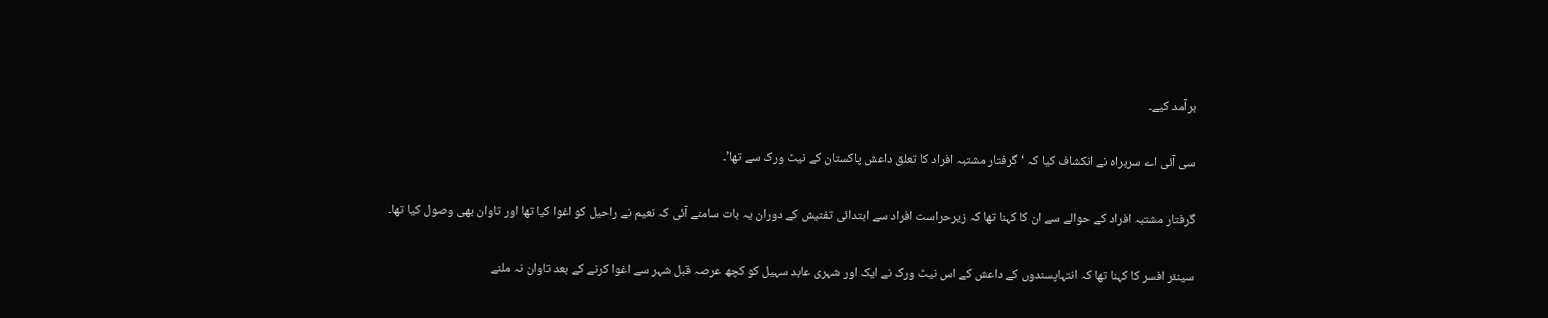برآمد کیے۔

سی آئی اے سربراہ نے انکشاف کیا کہ ‘گرفتار مشتبہ افراد کا تعلق داعش پاکستان کے نیٹ ورک سے تھا’۔

گرفتار مشتبہ افراد کے حوالے سے ان کا کہنا تھا کہ زیرحراست افراد سے ابتدائی تفتیش کے دوران یہ بات سامنے آئی کہ نعیم نے راحیل کو اغوا کیا تھا اور تاوان بھی وصول کیا تھا۔

سینئر افسر کا کہنا تھا کہ انتہاپسندوں کے داعش کے اس نیٹ ورک نے ایک اور شہری عابد سہیل کو کچھ عرصہ قبل شہر سے اغوا کرنے کے بعد تاوان نہ ملنے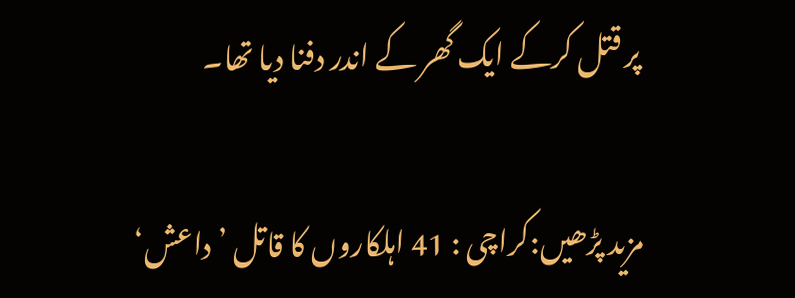پر قتل کرکے ایک گھر کے اندر دفنا دیا تھا۔

مزید پڑھیں:کراچی : 41 اہلکاروں کا قاتل ’داعش‘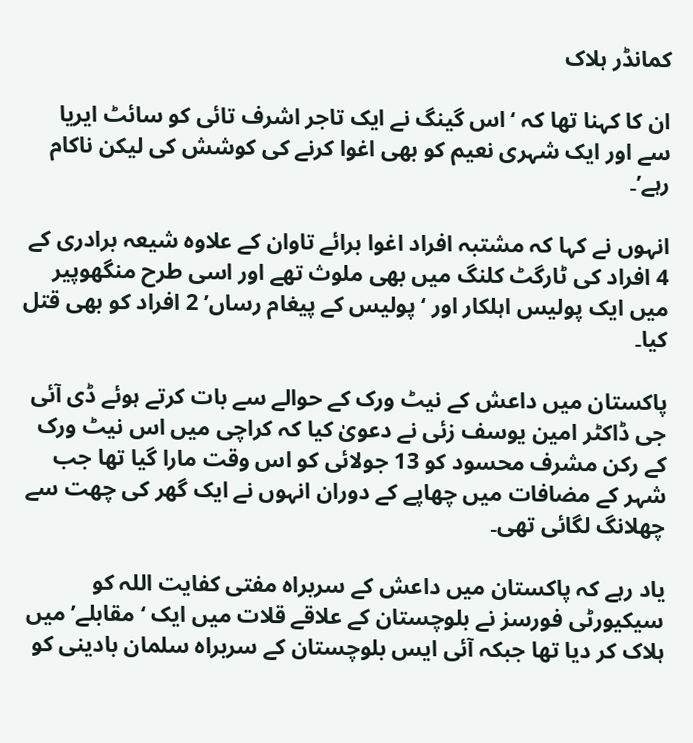کمانڈر ہلاک

ان کا کہنا تھا کہ ‘اس گینگ نے ایک تاجر اشرف تائی کو سائٹ ایریا سے اور ایک شہری نعیم کو بھی اغوا کرنے کی کوشش کی لیکن ناکام رہے’۔

انہوں نے کہا کہ مشتبہ افراد اغوا برائے تاوان کے علاوہ شیعہ برادری کے 4 افراد کی ٹارگٹ کلنگ میں بھی ملوث تھے اور اسی طرح منگھوپیر میں ایک پولیس اہلکار اور ‘پولیس کے پیغام رساں’ 2 افراد کو بھی قتل کیا۔

پاکستان میں داعش کے نیٹ ورک کے حوالے سے بات کرتے ہوئے ڈی آئی جی ڈاکٹر امین یوسف زئی نے دعویٰ کیا کہ کراچی میں اس نیٹ ورک کے رکن مشرف محسود کو 13 جولائی کو اس وقت مارا گیا تھا جب شہر کے مضافات میں چھاپے کے دوران انہوں نے ایک گھر کی چھت سے چھلانگ لگائی تھی۔

یاد رہے کہ پاکستان میں داعش کے سربراہ مفتی کفایت اللہ کو سیکیورٹی فورسز نے بلوچستان کے علاقے قلات میں ایک ‘مقابلے’ میں ہلاک کر دیا تھا جبکہ آئی ایس بلوچستان کے سربراہ سلمان بادینی کو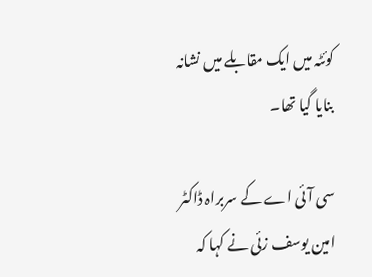کوئٹہ میں ایک مقابلے میں نشانہ بنایا گیا تھا۔

سی آئی اے کے سربراہ ڈاکٹر امین یوسف زئی نے کہا کہ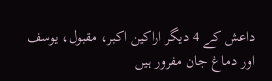داعش کے 4 دیگر اراکین اکبر، مقبول، یوسف اور دماغ جان مفرور ہیں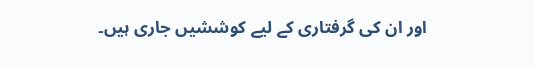اور ان کی گرفتاری کے لیے کوششیں جاری ہیں۔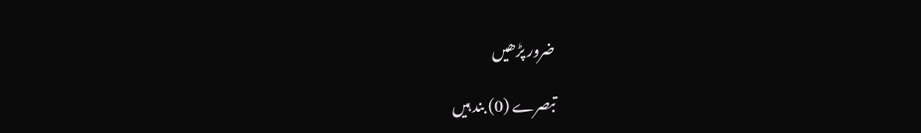ضرور پڑھیں

تبصرے (0) بند ہیں